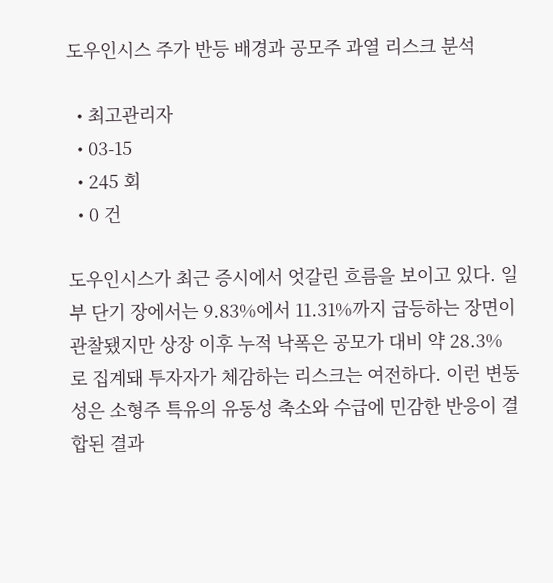도우인시스 주가 반등 배경과 공모주 과열 리스크 분석

  • 최고관리자
  • 03-15
  • 245 회
  • 0 건

도우인시스가 최근 증시에서 엇갈린 흐름을 보이고 있다. 일부 단기 장에서는 9.83%에서 11.31%까지 급등하는 장면이 관찰됐지만 상장 이후 누적 낙폭은 공모가 대비 약 28.3%로 집계돼 투자자가 체감하는 리스크는 여전하다. 이런 변동성은 소형주 특유의 유동성 축소와 수급에 민감한 반응이 결합된 결과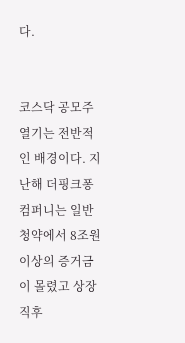다.


코스닥 공모주 열기는 전반적인 배경이다. 지난해 더핑크퐁컴퍼니는 일반청약에서 8조원 이상의 증거금이 몰렸고 상장 직후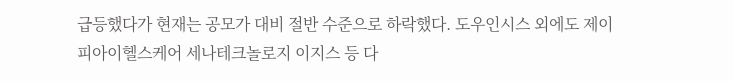급등했다가 현재는 공모가 대비 절반 수준으로 하락했다. 도우인시스 외에도 제이피아이헬스케어 세나테크놀로지 이지스 등 다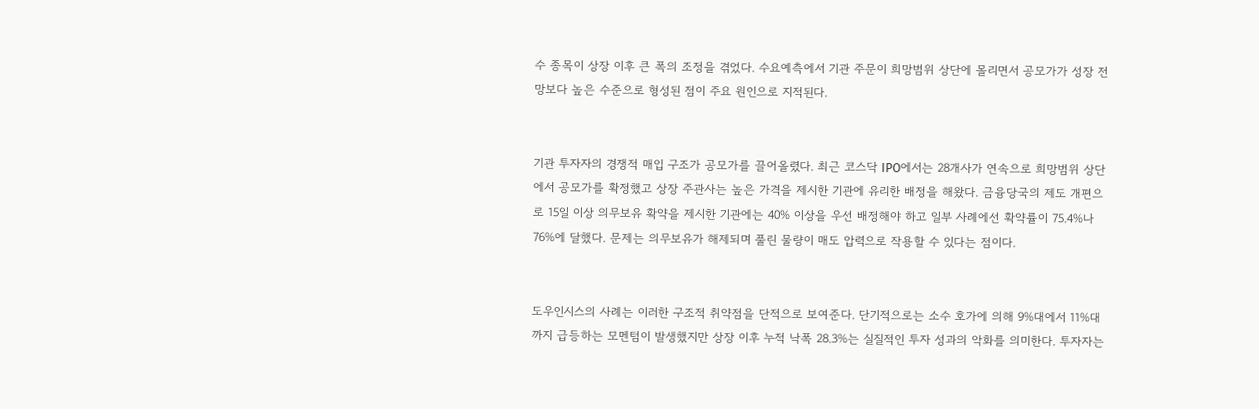수 종목이 상장 이후 큰 폭의 조정을 겪었다. 수요예측에서 기관 주문이 희망범위 상단에 몰리면서 공모가가 성장 전망보다 높은 수준으로 형성된 점이 주요 원인으로 지적된다.


기관 투자자의 경쟁적 매입 구조가 공모가를 끌어올렸다. 최근 코스닥 IPO에서는 28개사가 연속으로 희망범위 상단에서 공모가를 확정했고 상장 주관사는 높은 가격을 제시한 기관에 유리한 배정을 해왔다. 금융당국의 제도 개편으로 15일 이상 의무보유 확약을 제시한 기관에는 40% 이상을 우선 배정해야 하고 일부 사례에선 확약률이 75.4%나 76%에 달했다. 문제는 의무보유가 해제되며 풀린 물량이 매도 압력으로 작용할 수 있다는 점이다.


도우인시스의 사례는 이러한 구조적 취약점을 단적으로 보여준다. 단기적으로는 소수 호가에 의해 9%대에서 11%대까지 급등하는 모멘텀이 발생했지만 상장 이후 누적 낙폭 28.3%는 실질적인 투자 성과의 악화를 의미한다. 투자자는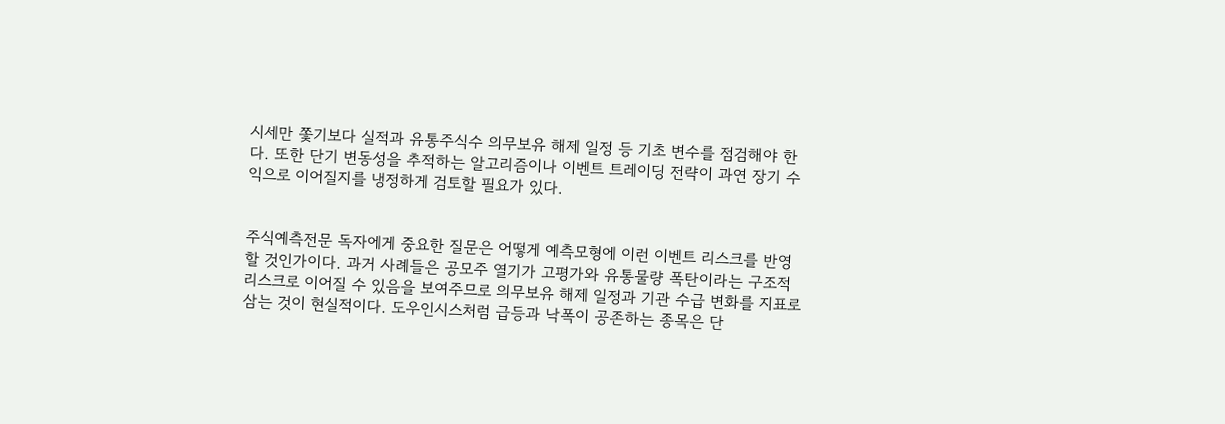시세만 쫓기보다 실적과 유통주식수 의무보유 해제 일정 등 기초 변수를 점검해야 한다. 또한 단기 변동성을 추적하는 알고리즘이나 이벤트 트레이딩 전략이 과연 장기 수익으로 이어질지를 냉정하게 검토할 필요가 있다.


주식예측전문 독자에게 중요한 질문은 어떻게 예측모형에 이런 이벤트 리스크를 반영할 것인가이다. 과거 사례들은 공모주 열기가 고평가와 유통물량 폭탄이라는 구조적 리스크로 이어질 수 있음을 보여주므로 의무보유 해제 일정과 기관 수급 변화를 지표로 삼는 것이 현실적이다. 도우인시스처럼 급등과 낙폭이 공존하는 종목은 단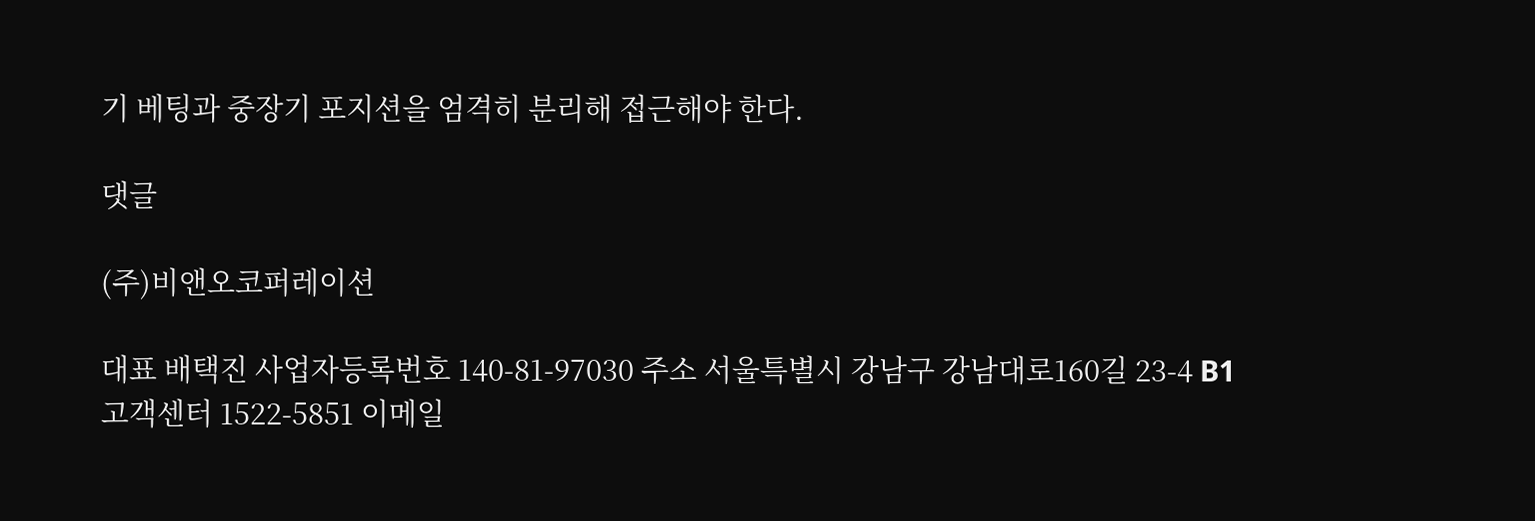기 베팅과 중장기 포지션을 엄격히 분리해 접근해야 한다.

댓글

(주)비앤오코퍼레이션

대표 배택진 사업자등록번호 140-81-97030 주소 서울특별시 강남구 강남대로160길 23-4 B1
고객센터 1522-5851 이메일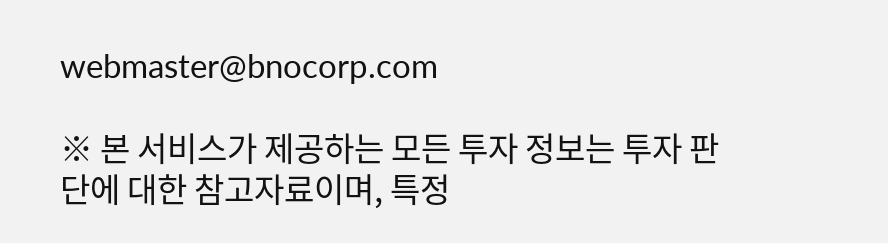webmaster@bnocorp.com

※ 본 서비스가 제공하는 모든 투자 정보는 투자 판단에 대한 참고자료이며, 특정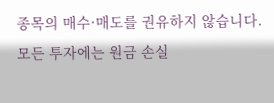종목의 매수·매도를 권유하지 않습니다. 모든 투자에는 원금 손실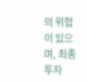의 위험이 있으며, 최종 투자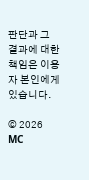판단과 그 결과에 대한 책임은 이용자 본인에게 있습니다.

© 2026 MC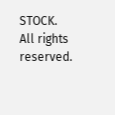STOCK. All rights reserved.